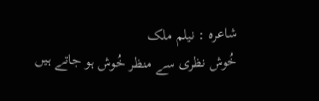شاعرہ : نیلم ملک
خُوش نظری سے منظر خُوش ہو جاتے ہیں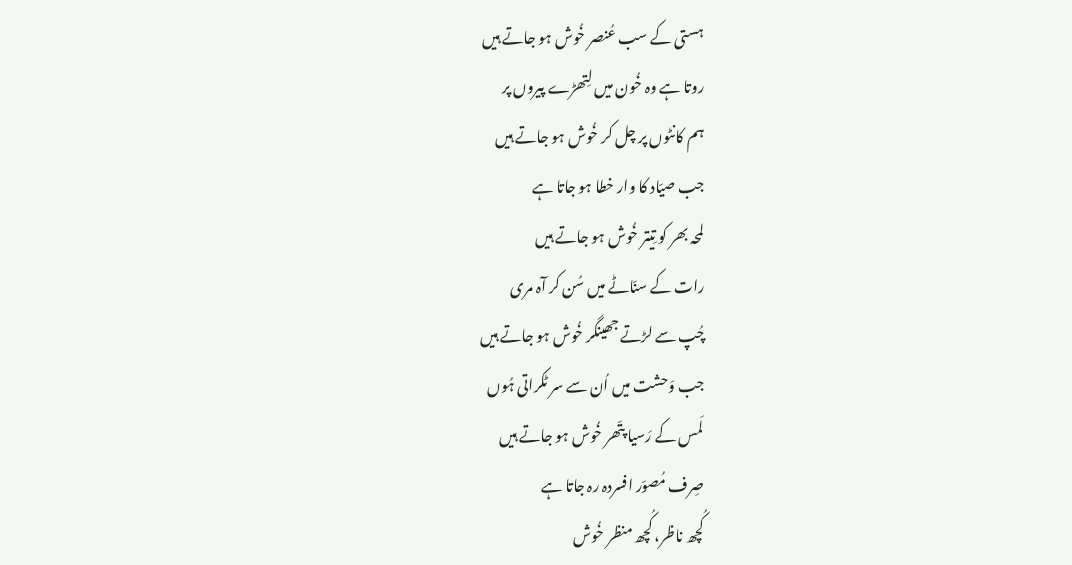ہستی کے سب عُنصر خُوش ہو جاتے ہیں
روتا ہے وہ خُون میں لِتھڑے پیروں پر
ہم کانٹوں پر چل کر خُوش ہو جاتے ہیں
جب صیّاد کا وار خطا ہو جاتا ہے
لمحہ بھر کو تِیتر خُوش ہو جاتے ہیں
رات کے سنّاٹے میں سُن کر آہ مری
چُپ سے لڑتے جھینگر خُوش ہو جاتے ہیں
جب وَحشت میں اُن سے سر ٹکراتی ہُوں
لَمس کے رَسیا پتّھر خُوش ہو جاتے ہیں
صِرف مُصوّر افسردہ رہ جاتا ہے
کُچھ ناظر، کُچھ منظر خُوش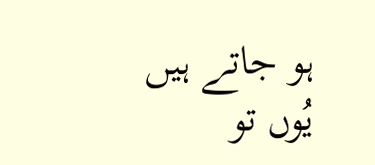ہو جاتے ہیں
یُوں تو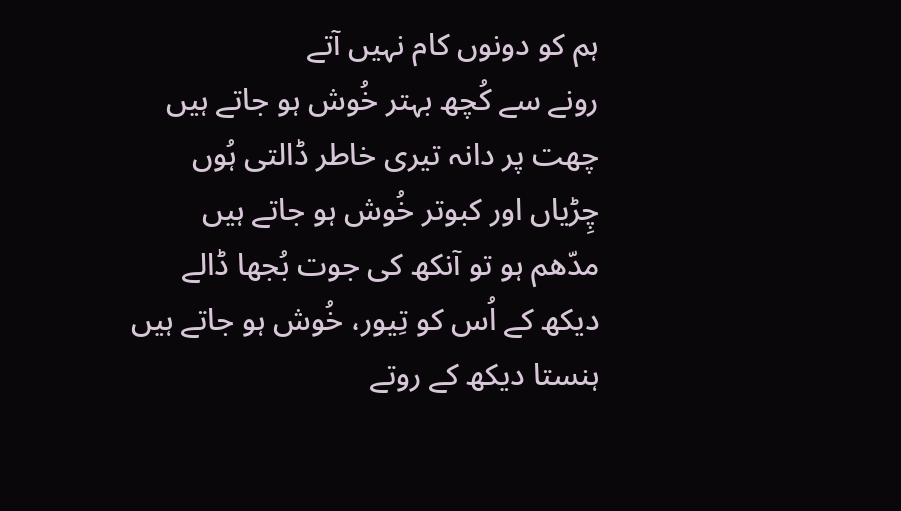ہم کو دونوں کام نہیں آتے
رونے سے کُچھ بہتر خُوش ہو جاتے ہیں
چھت پر دانہ تیری خاطر ڈالتی ہُوں
چِڑیاں اور کبوتر خُوش ہو جاتے ہیں
مدّھم ہو تو آنکھ کی جوت بُجھا ڈالے
دیکھ کے اُس کو تِیور، خُوش ہو جاتے ہیں
ہنستا دیکھ کے روتے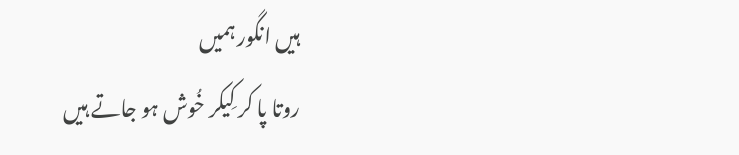ہیں انگور ہمیں
روتا پا کر کِیکر خُوش ہو جاتے ہیں